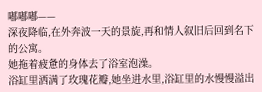嘟嘟嘟——
深夜降临,在外奔波一天的景旋,再和情人叙旧后回到名下的公寓。
她拖着疲惫的身体去了浴室泡澡。
浴缸里洒满了玫瑰花瓣,她坐进水里,浴缸里的水慢慢溢出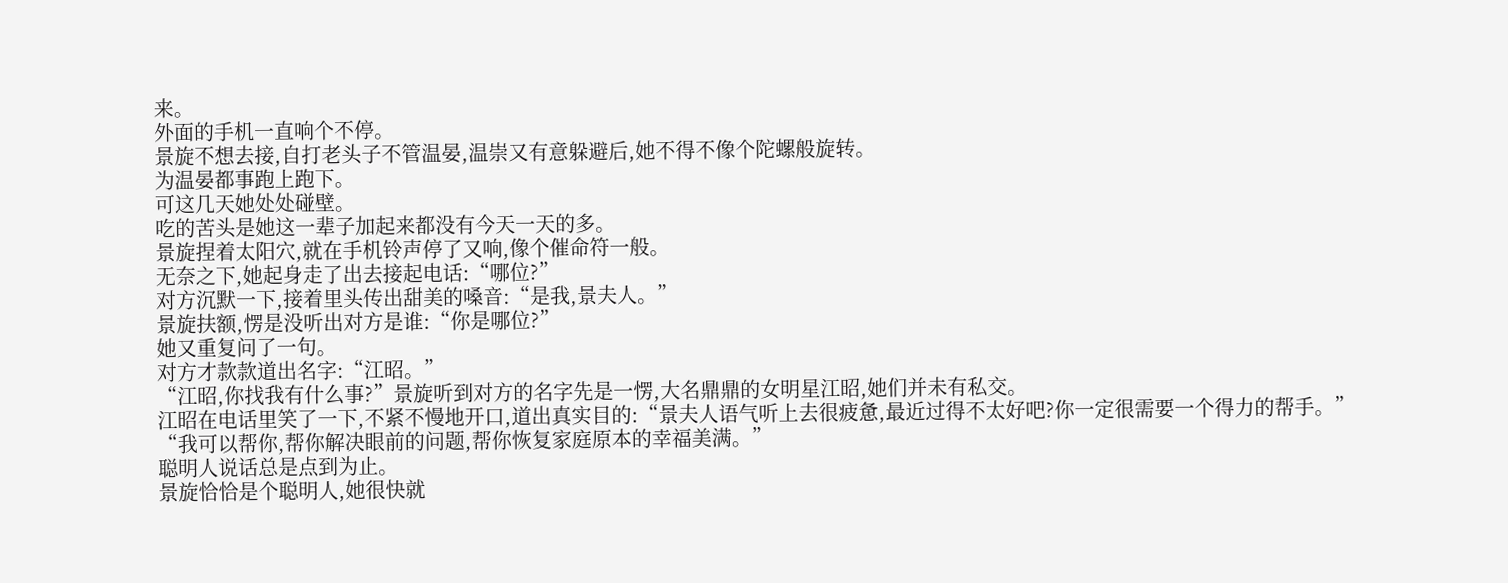来。
外面的手机一直响个不停。
景旋不想去接,自打老头子不管温晏,温崇又有意躲避后,她不得不像个陀螺般旋转。
为温晏都事跑上跑下。
可这几天她处处碰壁。
吃的苦头是她这一辈子加起来都没有今天一天的多。
景旋捏着太阳穴,就在手机铃声停了又响,像个催命符一般。
无奈之下,她起身走了出去接起电话:“哪位?”
对方沉默一下,接着里头传出甜美的嗓音:“是我,景夫人。”
景旋扶额,愣是没听出对方是谁:“你是哪位?”
她又重复问了一句。
对方才款款道出名字:“江昭。”
“江昭,你找我有什么事?”景旋听到对方的名字先是一愣,大名鼎鼎的女明星江昭,她们并未有私交。
江昭在电话里笑了一下,不紧不慢地开口,道出真实目的:“景夫人语气听上去很疲惫,最近过得不太好吧?你一定很需要一个得力的帮手。”
“我可以帮你,帮你解决眼前的问题,帮你恢复家庭原本的幸福美满。”
聪明人说话总是点到为止。
景旋恰恰是个聪明人,她很快就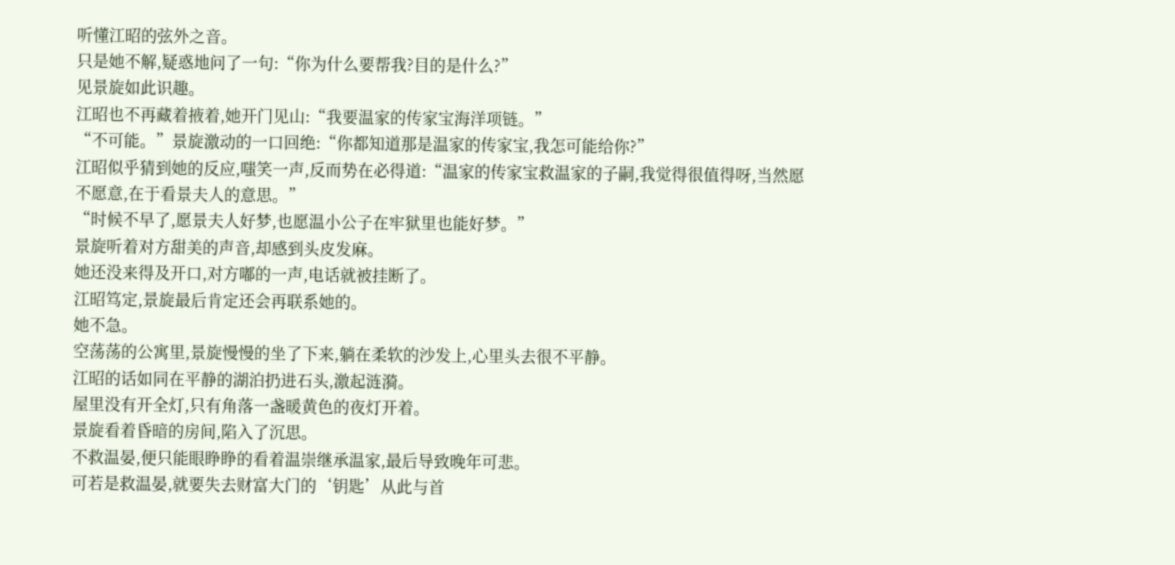听懂江昭的弦外之音。
只是她不解,疑惑地问了一句:“你为什么要帮我?目的是什么?”
见景旋如此识趣。
江昭也不再藏着掖着,她开门见山:“我要温家的传家宝海洋项链。”
“不可能。”景旋激动的一口回绝:“你都知道那是温家的传家宝,我怎可能给你?”
江昭似乎猜到她的反应,嗤笑一声,反而势在必得道:“温家的传家宝救温家的子嗣,我觉得很值得呀,当然愿不愿意,在于看景夫人的意思。”
“时候不早了,愿景夫人好梦,也愿温小公子在牢狱里也能好梦。”
景旋听着对方甜美的声音,却感到头皮发麻。
她还没来得及开口,对方嘟的一声,电话就被挂断了。
江昭笃定,景旋最后肯定还会再联系她的。
她不急。
空荡荡的公寓里,景旋慢慢的坐了下来,躺在柔软的沙发上,心里头去很不平静。
江昭的话如同在平静的湖泊扔进石头,激起涟漪。
屋里没有开全灯,只有角落一盏暖黄色的夜灯开着。
景旋看着昏暗的房间,陷入了沉思。
不救温晏,便只能眼睁睁的看着温崇继承温家,最后导致晚年可悲。
可若是救温晏,就要失去财富大门的‘钥匙’从此与首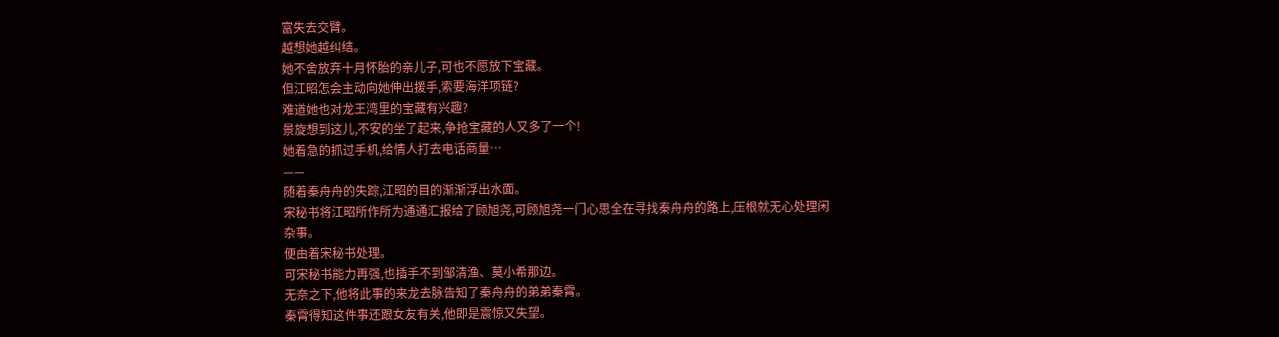富失去交臂。
越想她越纠结。
她不舍放弃十月怀胎的亲儿子,可也不愿放下宝藏。
但江昭怎会主动向她伸出援手,索要海洋项链?
难道她也对龙王湾里的宝藏有兴趣?
景旋想到这儿,不安的坐了起来,争抢宝藏的人又多了一个!
她着急的抓过手机,给情人打去电话商量…
——
随着秦舟舟的失踪,江昭的目的渐渐浮出水面。
宋秘书将江昭所作所为通通汇报给了顾旭尧,可顾旭尧一门心思全在寻找秦舟舟的路上,压根就无心处理闲杂事。
便由着宋秘书处理。
可宋秘书能力再强,也插手不到邹清渔、莫小希那边。
无奈之下,他将此事的来龙去脉告知了秦舟舟的弟弟秦霄。
秦霄得知这件事还跟女友有关,他即是震惊又失望。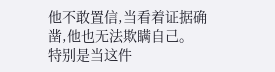他不敢置信,当看着证据确凿,他也无法欺瞒自己。
特别是当这件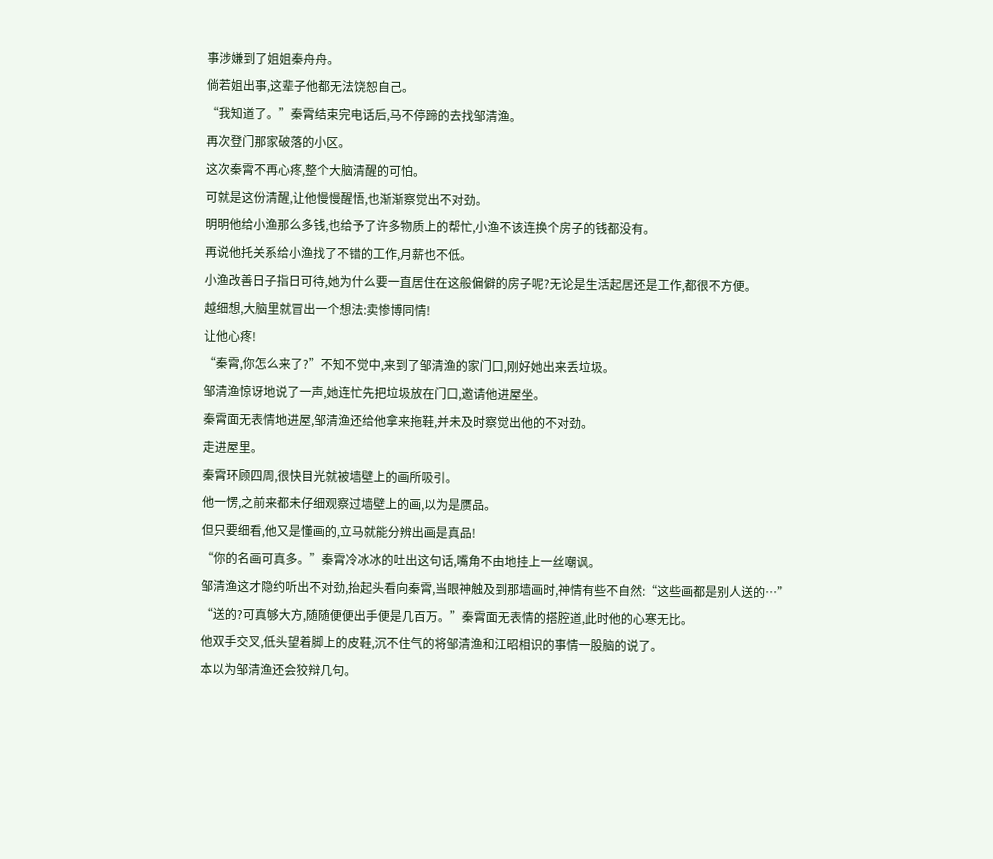事涉嫌到了姐姐秦舟舟。
倘若姐出事,这辈子他都无法饶恕自己。
“我知道了。”秦霄结束完电话后,马不停蹄的去找邹清渔。
再次登门那家破落的小区。
这次秦霄不再心疼,整个大脑清醒的可怕。
可就是这份清醒,让他慢慢醒悟,也渐渐察觉出不对劲。
明明他给小渔那么多钱,也给予了许多物质上的帮忙,小渔不该连换个房子的钱都没有。
再说他托关系给小渔找了不错的工作,月薪也不低。
小渔改善日子指日可待,她为什么要一直居住在这般偏僻的房子呢?无论是生活起居还是工作,都很不方便。
越细想,大脑里就冒出一个想法:卖惨博同情!
让他心疼!
“秦霄,你怎么来了?”不知不觉中,来到了邹清渔的家门口,刚好她出来丢垃圾。
邹清渔惊讶地说了一声,她连忙先把垃圾放在门口,邀请他进屋坐。
秦霄面无表情地进屋,邹清渔还给他拿来拖鞋,并未及时察觉出他的不对劲。
走进屋里。
秦霄环顾四周,很快目光就被墙壁上的画所吸引。
他一愣,之前来都未仔细观察过墙壁上的画,以为是赝品。
但只要细看,他又是懂画的,立马就能分辨出画是真品!
“你的名画可真多。”秦霄冷冰冰的吐出这句话,嘴角不由地挂上一丝嘲讽。
邹清渔这才隐约听出不对劲,抬起头看向秦霄,当眼神触及到那墙画时,神情有些不自然:“这些画都是别人送的…”
“送的?可真够大方,随随便便出手便是几百万。”秦霄面无表情的搭腔道,此时他的心寒无比。
他双手交叉,低头望着脚上的皮鞋,沉不住气的将邹清渔和江昭相识的事情一股脑的说了。
本以为邹清渔还会狡辩几句。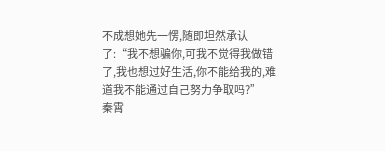不成想她先一愣,随即坦然承认了:“我不想骗你,可我不觉得我做错了,我也想过好生活,你不能给我的,难道我不能通过自己努力争取吗?”
秦霄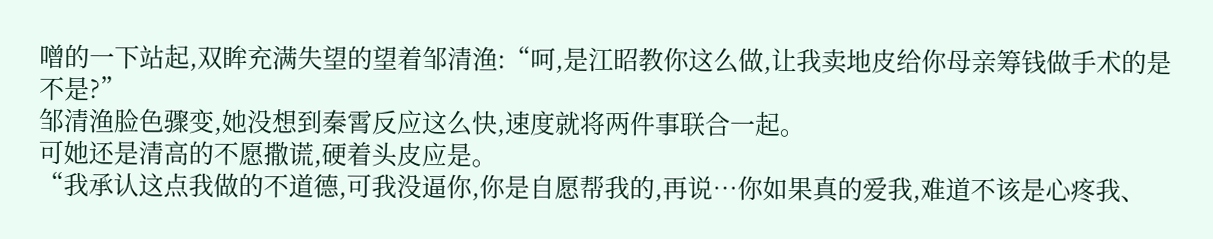噌的一下站起,双眸充满失望的望着邹清渔:“呵,是江昭教你这么做,让我卖地皮给你母亲筹钱做手术的是不是?”
邹清渔脸色骤变,她没想到秦霄反应这么快,速度就将两件事联合一起。
可她还是清高的不愿撒谎,硬着头皮应是。
“我承认这点我做的不道德,可我没逼你,你是自愿帮我的,再说…你如果真的爱我,难道不该是心疼我、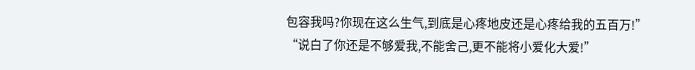包容我吗?你现在这么生气,到底是心疼地皮还是心疼给我的五百万!”
“说白了你还是不够爱我,不能舍己,更不能将小爱化大爱!”